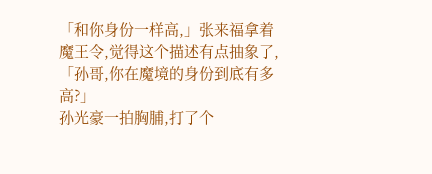「和你身份一样高,」张来福拿着魔王令,觉得这个描述有点抽象了,「孙哥,你在魔境的身份到底有多高?」
孙光豪一拍胸脯,打了个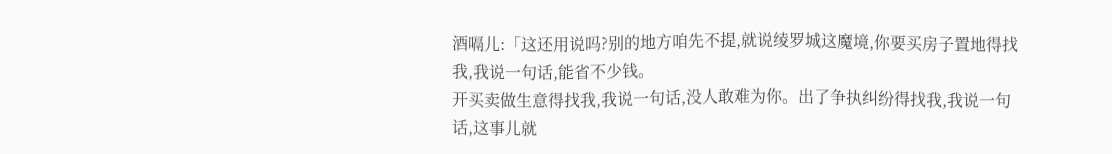酒嗝儿:「这还用说吗?别的地方咱先不提,就说绫罗城这魔境,你要买房子置地得找我,我说一句话,能省不少钱。
开买卖做生意得找我,我说一句话,没人敢难为你。出了争执纠纷得找我,我说一句话,这事儿就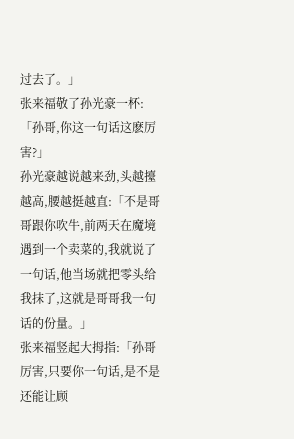过去了。」
张来福敬了孙光豪一杯:「孙哥,你这一句话这麽厉害?」
孙光豪越说越来劲,头越擡越高,腰越挺越直:「不是哥哥跟你吹牛,前两天在魔境遇到一个卖菜的,我就说了一句话,他当场就把零头给我抹了,这就是哥哥我一句话的份量。」
张来福竖起大拇指:「孙哥厉害,只要你一句话,是不是还能让顾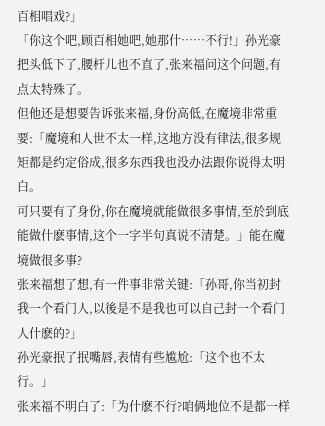百相唱戏?」
「你这个吧,顾百相她吧,她那什……不行!」孙光豪把头低下了,腰杆儿也不直了,张来福问这个问题,有点太特殊了。
但他还是想要告诉张来福,身份高低,在魔境非常重要:「魔境和人世不太一样,这地方没有律法,很多规矩都是约定俗成,很多东西我也没办法跟你说得太明白。
可只要有了身份,你在魔境就能做很多事情,至於到底能做什麽事情,这个一字半句真说不清楚。」能在魔境做很多事?
张来福想了想,有一件事非常关键:「孙哥,你当初封我一个看门人,以後是不是我也可以自己封一个看门人什麽的?」
孙光豪抿了抿嘴唇,表情有些尴尬:「这个也不太行。」
张来福不明白了:「为什麽不行?咱俩地位不是都一样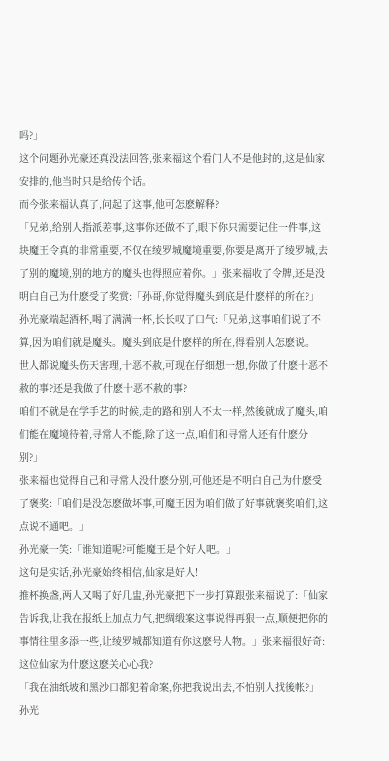吗?」
这个问题孙光豪还真没法回答,张来福这个看门人不是他封的,这是仙家安排的,他当时只是给传个话。
而今张来福认真了,问起了这事,他可怎麽解释?
「兄弟,给别人指派差事,这事你还做不了,眼下你只需要记住一件事,这块魔王令真的非常重要,不仅在绫罗城魔境重要,你要是离开了绫罗城,去了别的魔境,别的地方的魔头也得照应着你。」张来福收了令牌,还是没明白自己为什麽受了奖赏:「孙哥,你觉得魔头到底是什麽样的所在?」孙光豪端起酒杯,喝了满满一杯,长长叹了口气:「兄弟,这事咱们说了不算,因为咱们就是魔头。魔头到底是什麽样的所在,得看别人怎麽说。
世人都说魔头伤天害理,十恶不赦,可现在仔细想一想,你做了什麽十恶不赦的事?还是我做了什麽十恶不赦的事?
咱们不就是在学手艺的时候,走的路和别人不太一样,然後就成了魔头,咱们能在魔境待着,寻常人不能,除了这一点,咱们和寻常人还有什麽分别?」
张来福也觉得自己和寻常人没什麽分别,可他还是不明白自己为什麽受了褒奖:「咱们是没怎麽做坏事,可魔王因为咱们做了好事就褒奖咱们,这点说不通吧。」
孙光豪一笑:「谁知道呢?可能魔王是个好人吧。」
这句是实话,孙光豪始终相信,仙家是好人!
推杯换盏,两人又喝了好几盅,孙光豪把下一步打算跟张来福说了:「仙家告诉我,让我在报纸上加点力气,把绸缎案这事说得再狠一点,顺便把你的事情往里多添一些,让绫罗城都知道有你这麽号人物。」张来福很好奇:这位仙家为什麽这麽关心心我?
「我在油纸坡和黑沙口都犯着命案,你把我说出去,不怕别人找後帐?」
孙光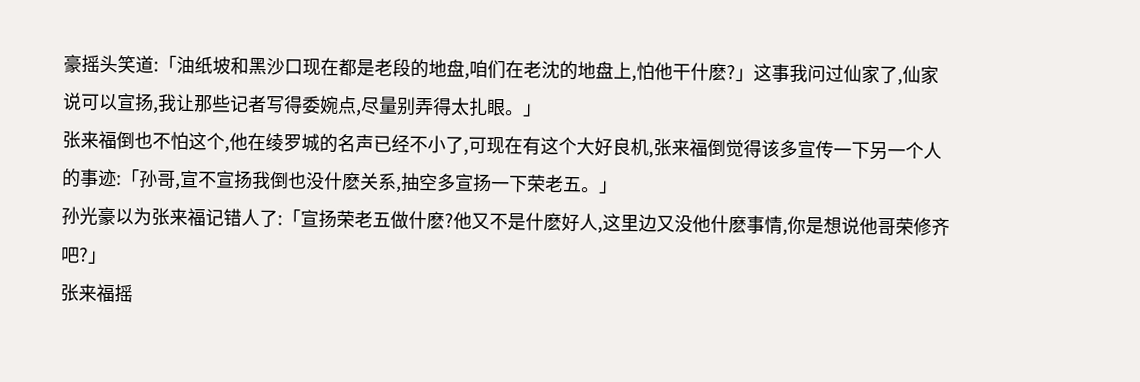豪摇头笑道:「油纸坡和黑沙口现在都是老段的地盘,咱们在老沈的地盘上,怕他干什麽?」这事我问过仙家了,仙家说可以宣扬,我让那些记者写得委婉点,尽量别弄得太扎眼。」
张来福倒也不怕这个,他在绫罗城的名声已经不小了,可现在有这个大好良机,张来福倒觉得该多宣传一下另一个人的事迹:「孙哥,宣不宣扬我倒也没什麽关系,抽空多宣扬一下荣老五。」
孙光豪以为张来福记错人了:「宣扬荣老五做什麽?他又不是什麽好人,这里边又没他什麽事情,你是想说他哥荣修齐吧?」
张来福摇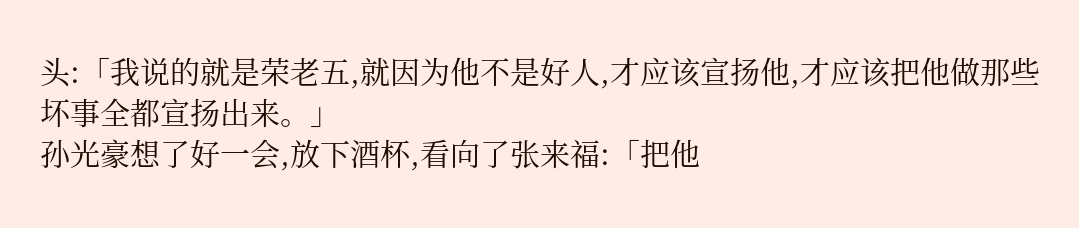头:「我说的就是荣老五,就因为他不是好人,才应该宣扬他,才应该把他做那些坏事全都宣扬出来。」
孙光豪想了好一会,放下酒杯,看向了张来福:「把他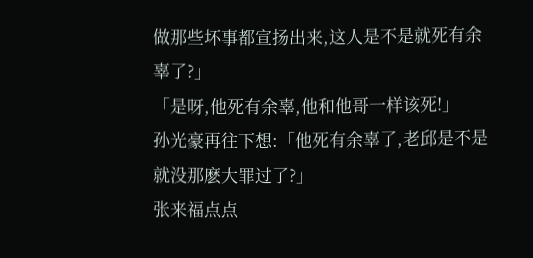做那些坏事都宣扬出来,这人是不是就死有余辜了?」
「是呀,他死有余辜,他和他哥一样该死!」
孙光豪再往下想:「他死有余辜了,老邱是不是就没那麽大罪过了?」
张来福点点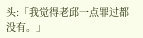头:「我觉得老邱一点罪过都没有。」